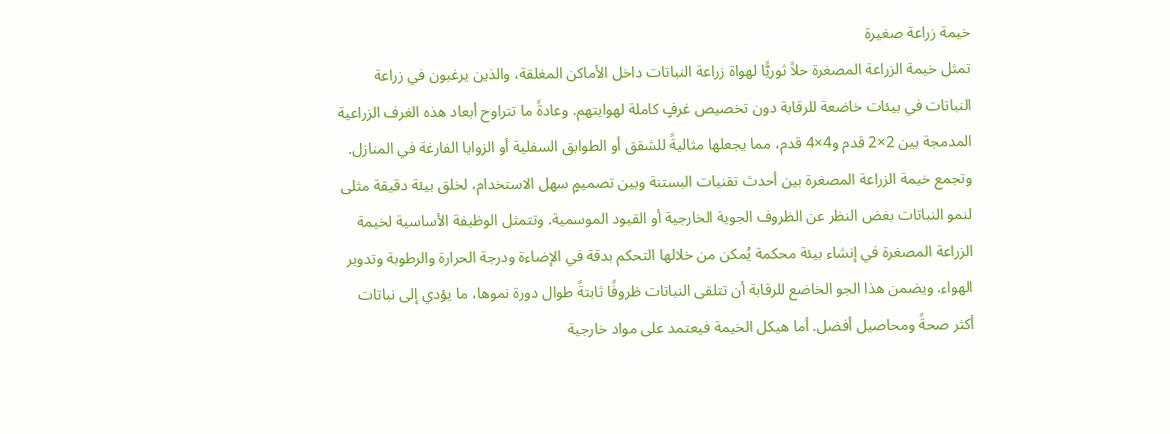خيمة زراعة صغيرة
تمثل خيمة الزراعة المصغرة حلاً ثوريًّا لهواة زراعة النباتات داخل الأماكن المغلقة، والذين يرغبون في زراعة النباتات في بيئات خاضعة للرقابة دون تخصيص غرفٍ كاملة لهوايتهم. وعادةً ما تتراوح أبعاد هذه الغرف الزراعية المدمجة بين 2×2 قدم و4×4 قدم، مما يجعلها مثاليةً للشقق أو الطوابق السفلية أو الزوايا الفارغة في المنازل. وتجمع خيمة الزراعة المصغرة بين أحدث تقنيات البستنة وبين تصميمٍ سهل الاستخدام، لخلق بيئة دقيقة مثلى لنمو النباتات بغض النظر عن الظروف الجوية الخارجية أو القيود الموسمية. وتتمثل الوظيفة الأساسية لخيمة الزراعة المصغرة في إنشاء بيئة محكمة يُمكن من خلالها التحكم بدقة في الإضاءة ودرجة الحرارة والرطوبة وتدوير الهواء. ويضمن هذا الجو الخاضع للرقابة أن تتلقى النباتات ظروفًا ثابتةً طوال دورة نموها، ما يؤدي إلى نباتات أكثر صحةً ومحاصيل أفضل. أما هيكل الخيمة فيعتمد على مواد خارجية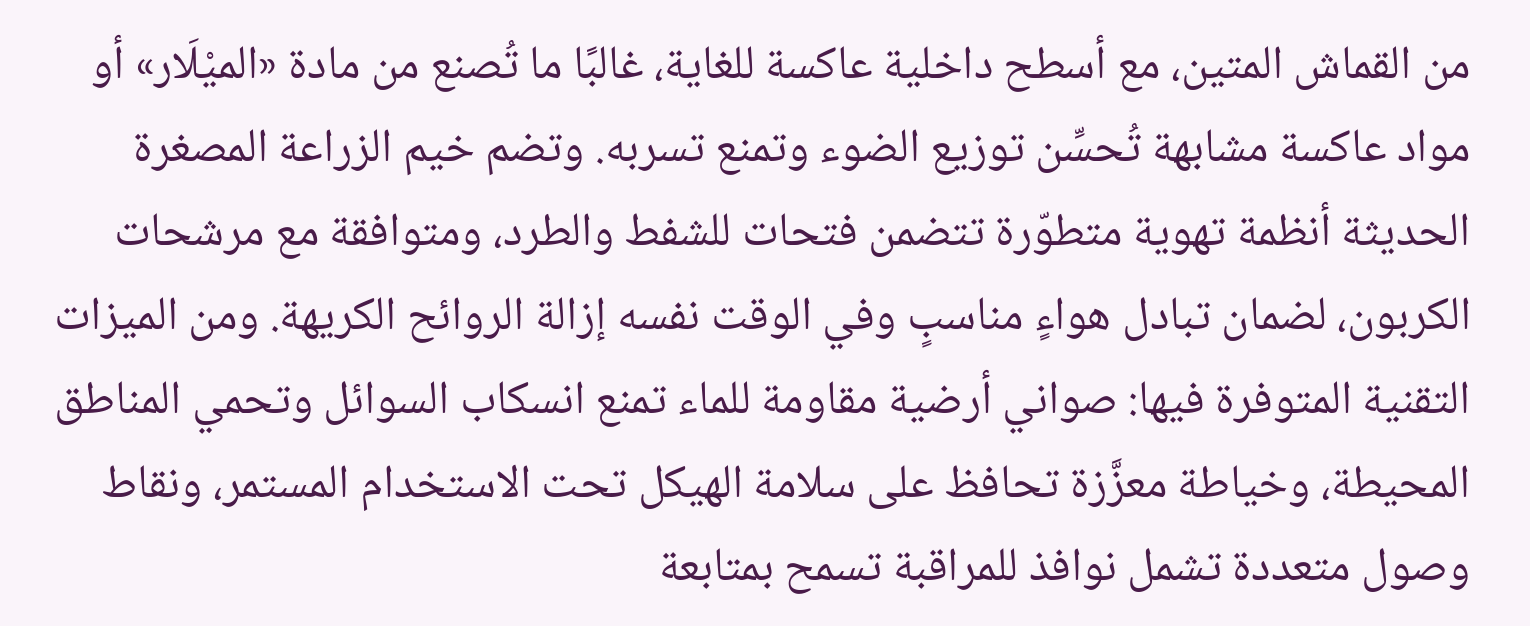من القماش المتين، مع أسطح داخلية عاكسة للغاية، غالبًا ما تُصنع من مادة «الميْلَار» أو مواد عاكسة مشابهة تُحسِّن توزيع الضوء وتمنع تسربه. وتضم خيم الزراعة المصغرة الحديثة أنظمة تهوية متطوّرة تتضمن فتحات للشفط والطرد، ومتوافقة مع مرشحات الكربون، لضمان تبادل هواءٍ مناسبٍ وفي الوقت نفسه إزالة الروائح الكريهة. ومن الميزات التقنية المتوفرة فيها: صواني أرضية مقاومة للماء تمنع انسكاب السوائل وتحمي المناطق المحيطة، وخياطة معزَّزة تحافظ على سلامة الهيكل تحت الاستخدام المستمر، ونقاط وصول متعددة تشمل نوافذ للمراقبة تسمح بمتابعة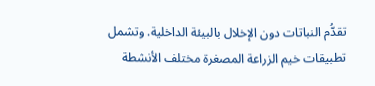تقدُّم النباتات دون الإخلال بالبيئة الداخلية. وتشمل تطبيقات خيم الزراعة المصغرة مختلف الأنشطة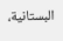البستانية،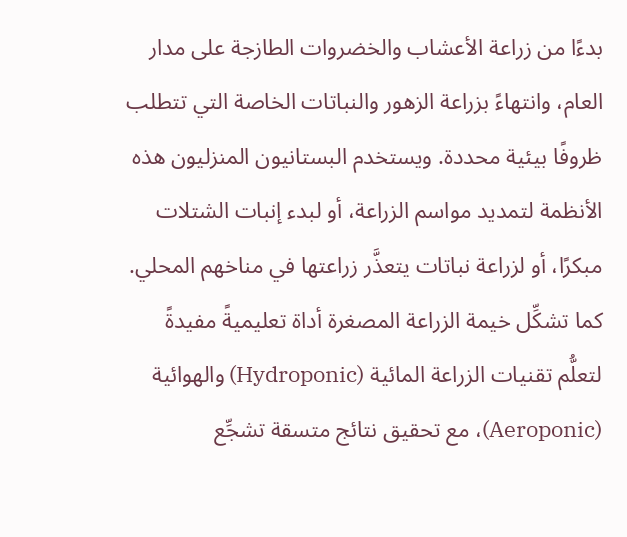بدءًا من زراعة الأعشاب والخضروات الطازجة على مدار العام، وانتهاءً بزراعة الزهور والنباتات الخاصة التي تتطلب ظروفًا بيئية محددة. ويستخدم البستانيون المنزليون هذه الأنظمة لتمديد مواسم الزراعة، أو لبدء إنبات الشتلات مبكرًا، أو لزراعة نباتات يتعذَّر زراعتها في مناخهم المحلي. كما تشكِّل خيمة الزراعة المصغرة أداة تعليميةً مفيدةً لتعلُّم تقنيات الزراعة المائية (Hydroponic) والهوائية (Aeroponic)، مع تحقيق نتائج متسقة تشجِّع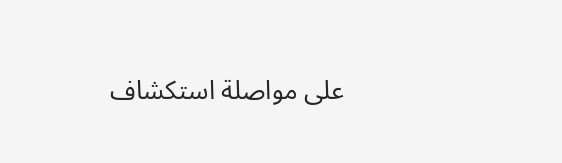على مواصلة استكشاف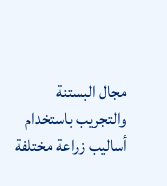مجال البستنة والتجريب باستخدام أساليب زراعة مختلفة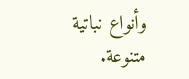وأنواع نباتية متنوعة.